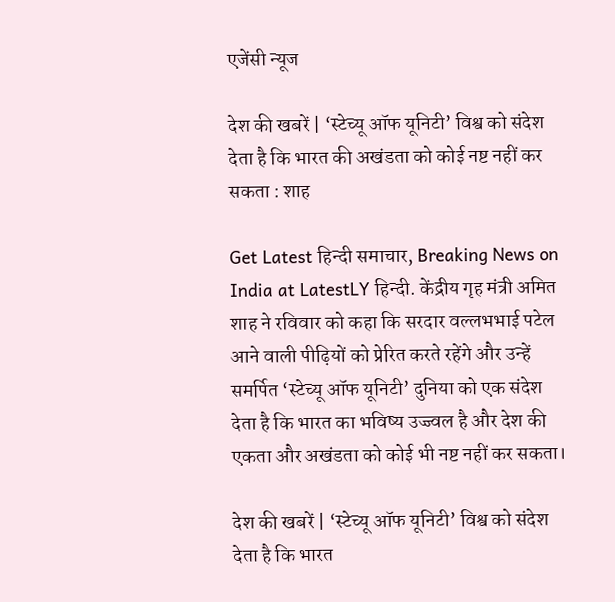एजेंसी न्यूज

देश की खबरें | ‘स्टेच्यू ऑफ यूनिटी’ विश्व को संदेश देता है कि भारत की अखंडता को कोई नष्ट नहीं कर सकता : शाह

Get Latest हिन्दी समाचार, Breaking News on India at LatestLY हिन्दी. केंद्रीय गृह मंत्री अमित शाह ने रविवार को कहा कि सरदार वल्लभभाई पटेल आने वाली पीढ़ियों को प्रेरित करते रहेंगे और उन्हें समर्पित ‘स्टेच्यू ऑफ यूनिटी’ दुनिया को एक संदेश देता है कि भारत का भविष्य उज्ज्वल है और देश की एकता और अखंडता को कोई भी नष्ट नहीं कर सकता।

देश की खबरें | ‘स्टेच्यू ऑफ यूनिटी’ विश्व को संदेश देता है कि भारत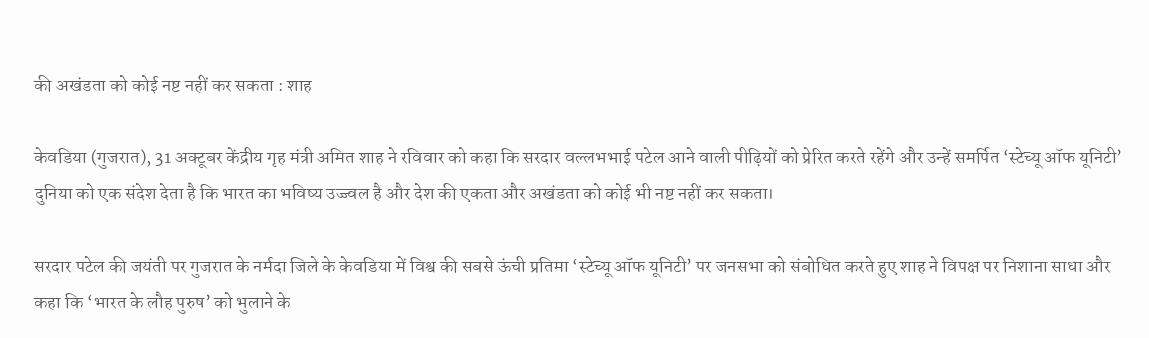की अखंडता को कोई नष्ट नहीं कर सकता : शाह

केवडिया (गुजरात), 31 अक्टूबर केंद्रीय गृह मंत्री अमित शाह ने रविवार को कहा कि सरदार वल्लभभाई पटेल आने वाली पीढ़ियों को प्रेरित करते रहेंगे और उन्हें समर्पित ‘स्टेच्यू ऑफ यूनिटी’ दुनिया को एक संदेश देता है कि भारत का भविष्य उज्ज्वल है और देश की एकता और अखंडता को कोई भी नष्ट नहीं कर सकता।

सरदार पटेल की जयंती पर गुजरात के नर्मदा जिले के केवडिया में विश्व की सबसे ऊंची प्रतिमा ‘स्टेच्यू ऑफ यूनिटी’ पर जनसभा को संबोधित करते हुए शाह ने विपक्ष पर निशाना साधा और कहा कि ‘भारत के लौह पुरुष’ को भुलाने के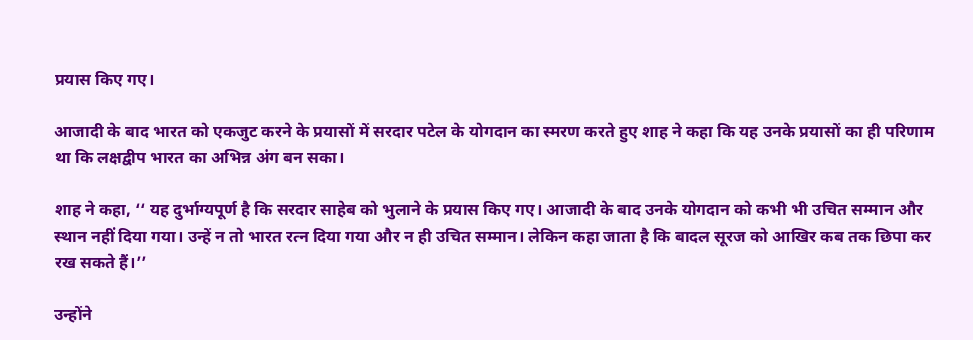प्रयास किए गए।

आजादी के बाद भारत को एकजुट करने के प्रयासों में सरदार पटेल के योगदान का स्मरण करते हुए शाह ने कहा कि यह उनके प्रयासों का ही परिणाम था कि लक्षद्वीप भारत का अभिन्न अंग बन सका।

शाह ने कहा, ‘‘ यह दुर्भाग्यपूर्ण है कि सरदार साहेब को भुलाने के प्रयास किए गए। आजादी के बाद उनके योगदान को कभी भी उचित सम्मान और स्थान नहीं दिया गया। उन्हें न तो भारत रत्न दिया गया और न ही उचित सम्मान। लेकिन कहा जाता है कि बादल सूरज को आखिर कब तक छिपा कर रख सकते हैं।’’

उन्होंने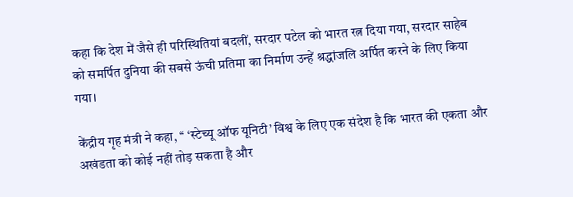कहा कि देश में जैसे ही परिस्थितियां बदलीं, सरदार पटेल को भारत रत्न दिया गया, सरदार साहेब को समर्पित दुनिया की सबसे ऊंची प्रतिमा का निर्माण उन्हें श्रद्धांजलि अर्पित करने के लिए किया गया।

केंद्रीय गृह मंत्री ने कहा, ‘‘ ‘स्टेच्यू ऑफ यूनिटी’ विश्व के लिए एक संदेश है कि भारत की एकता और अखंडता को कोई नहीं तोड़ सकता है और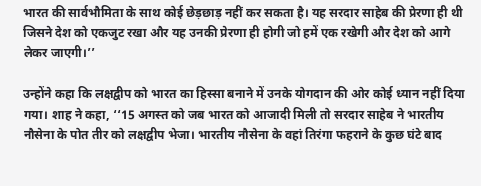भारत की सार्वभौमिता के साथ कोई छेड़छाड़ नहीं कर सकता है। यह सरदार साहेब की प्रेरणा ही थी जिसने देश को एकजुट रखा और यह उनकी प्रेरणा ही होगी जो हमें एक रखेगी और देश को आगे लेकर जाएगी।’’

उन्होंने कहा कि लक्षद्वीप को भारत का हिस्सा बनाने में उनके योगदान की ओर कोई ध्यान नहीं दिया गया। शाह ने कहा, ‘‘15 अगस्त को जब भारत को आजादी मिली तो सरदार साहेब ने भारतीय नौसेना के पोत तीर को लक्षद्वीप भेजा। भारतीय नौसेना के वहां तिरंगा फहराने के कुछ घंटे बाद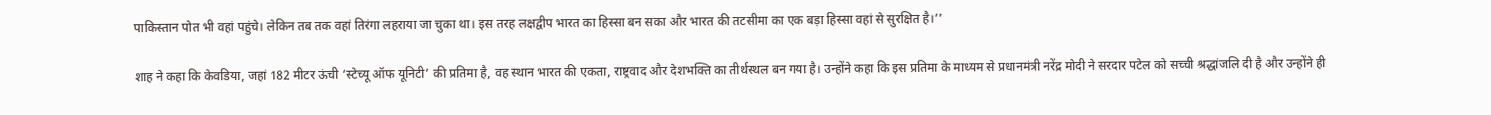पाकिस्तान पोत भी वहां पहुंचे। लेकिन तब तक वहां तिरंगा लहराया जा चुका था। इस तरह लक्षद्वीप भारत का हिस्सा बन सका और भारत की तटसीमा का एक बड़ा हिस्सा वहां से सुरक्षित है।’’

शाह ने कहा कि केवडिया, जहां 182 मीटर ऊंची ‘स्टेच्यू ऑफ यूनिटी’ की प्रतिमा है, वह स्थान भारत की एकता, राष्ट्रवाद और देशभक्ति का तीर्थस्थल बन गया है। उन्होंने कहा कि इस प्रतिमा के माध्यम से प्रधानमंत्री नरेंद्र मोदी ने सरदार पटेल को सच्ची श्रद्धांजलि दी है और उन्होंने ही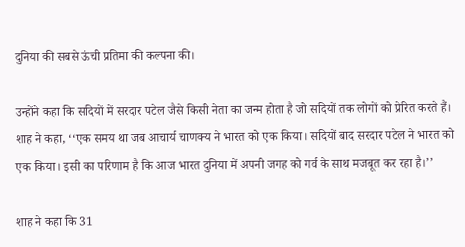दुनिया की सबसे ऊंची प्रतिमा की कल्पना की।

उन्होंने कहा कि सदियों में सरदार पटेल जैसे किसी नेता का जन्म होता है जो सदियों तक लोगों को प्रेरित करते हैं। शाह ने कहा, ‘‘एक समय था जब आचार्य चाणक्य ने भारत को एक किया। सदियों बाद सरदार पटेल ने भारत को एक किया। इसी का परिणाम है कि आज भारत दुनिया में अपनी जगह को गर्व के साथ मजबूत कर रहा है।’’

शाह ने कहा कि 31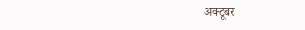अक्टूबर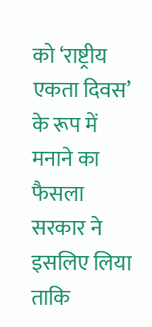को ‘राष्ट्रीय एकता दिवस’ के रूप में मनाने का फैसला सरकार ने इसलिए लिया ताकि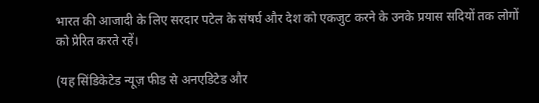भारत की आजादी के लिए सरदार पटेल के संषर्घ और देश को एकजुट करने के उनके प्रयास सदियों तक लोगों को प्रेरित करते रहें।

(यह सिंडिकेटेड न्यूज़ फीड से अनएडिटेड और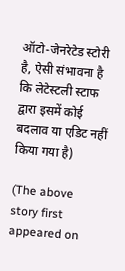ऑटो-जेनरेटेड स्टोरी है, ऐसी संभावना है कि लेटेस्टली स्टाफ द्वारा इसमें कोई बदलाव या एडिट नहीं किया गया है)

(The above story first appeared on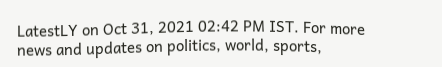LatestLY on Oct 31, 2021 02:42 PM IST. For more news and updates on politics, world, sports,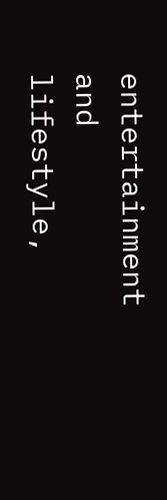entertainment and lifestyle,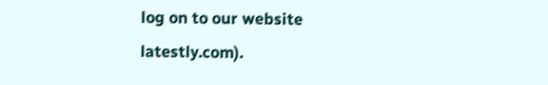log on to our website latestly.com).